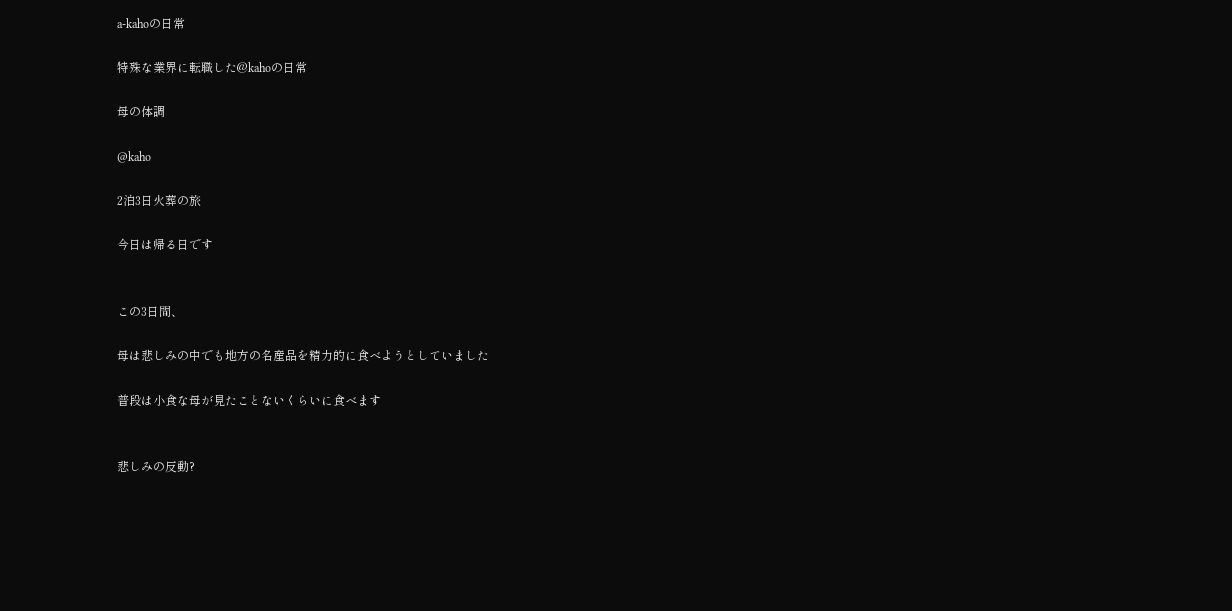a-kahoの日常

特殊な業界に転職した@kahoの日常

母の体調

@kaho

2泊3日火葬の旅

今日は帰る日です


この3日間、

母は悲しみの中でも地方の名産品を精力的に食べようとしていました

普段は小食な母が見たことないくらいに食べます


悲しみの反動?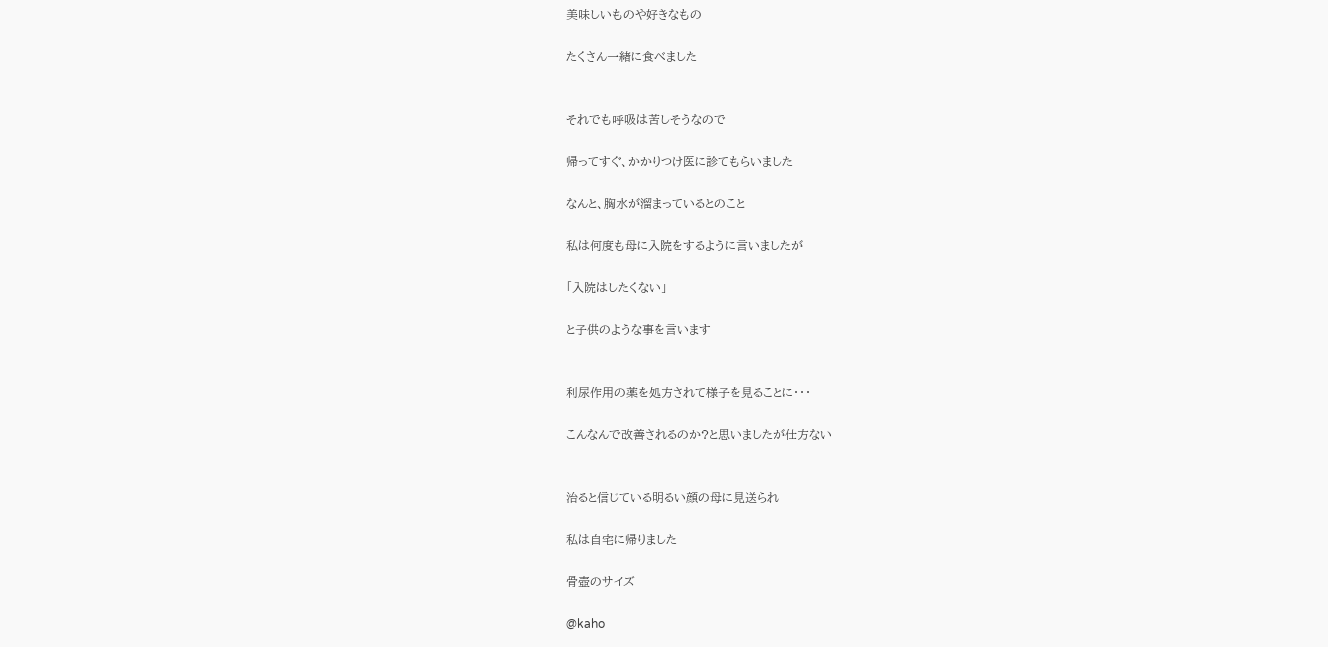美味しいものや好きなもの

たくさん一緒に食べました


それでも呼吸は苦しそうなので

帰ってすぐ、かかりつけ医に診てもらいました

なんと、胸水が溜まっているとのこと

私は何度も母に入院をするように言いましたが

「入院はしたくない」

と子供のような事を言います


利尿作用の薬を処方されて様子を見ることに・・・

こんなんで改善されるのか?と思いましたが仕方ない


治ると信じている明るい顔の母に見送られ

私は自宅に帰りました

骨壺のサイズ

@kaho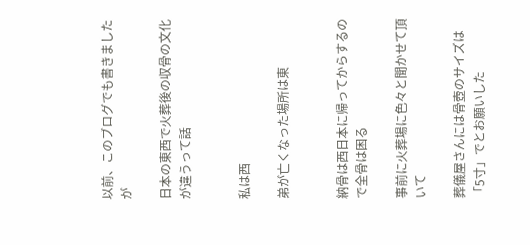以前、このブログでも書きましたが

日本の東西で火葬後の収骨の文化が違うって話


私は西

弟が亡くなった場所は東


納骨は西日本に帰ってからするので全骨は困る

事前に火葬場に色々と聞かせて頂いて

葬儀屋さんには骨壺のサイズは「5寸」でとお願いした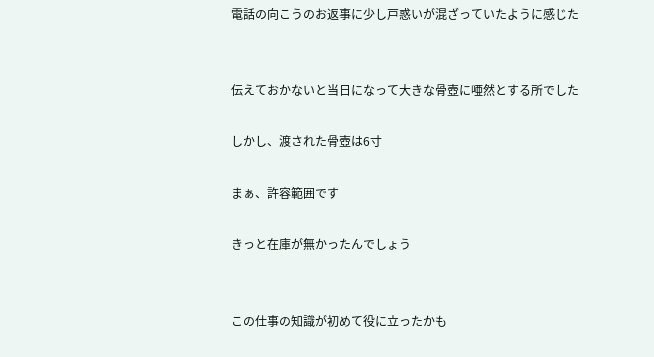電話の向こうのお返事に少し戸惑いが混ざっていたように感じた


伝えておかないと当日になって大きな骨壺に唖然とする所でした

しかし、渡された骨壺は6寸

まぁ、許容範囲です

きっと在庫が無かったんでしょう


この仕事の知識が初めて役に立ったかも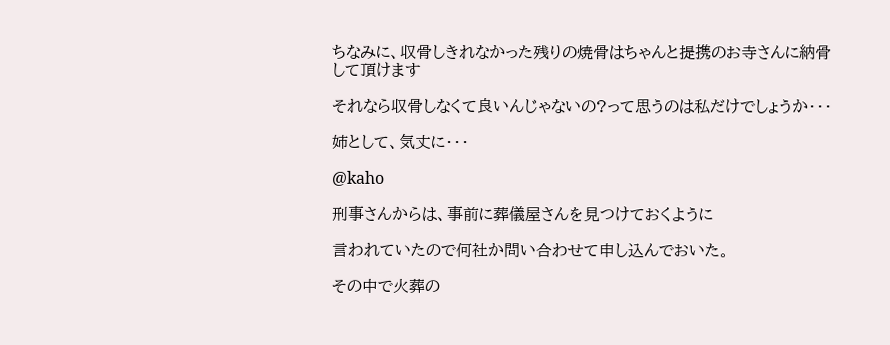ちなみに、収骨しきれなかった残りの焼骨はちゃんと提携のお寺さんに納骨して頂けます

それなら収骨しなくて良いんじゃないの?って思うのは私だけでしょうか・・・

姉として、気丈に・・・

@kaho

刑事さんからは、事前に葬儀屋さんを見つけておくように

言われていたので何社か問い合わせて申し込んでおいた。

その中で火葬の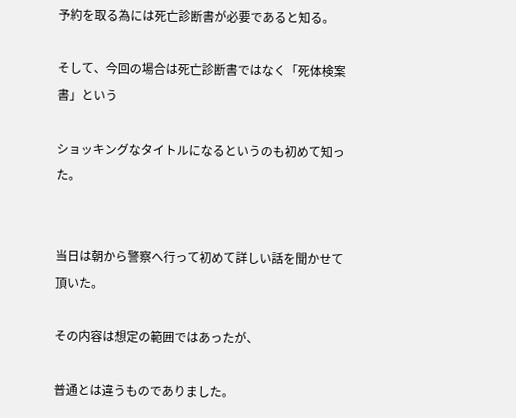予約を取る為には死亡診断書が必要であると知る。

そして、今回の場合は死亡診断書ではなく「死体検案書」という

ショッキングなタイトルになるというのも初めて知った。


当日は朝から警察へ行って初めて詳しい話を聞かせて頂いた。

その内容は想定の範囲ではあったが、

普通とは違うものでありました。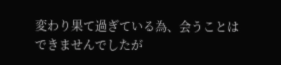変わり果て過ぎている為、会うことはできませんでしたが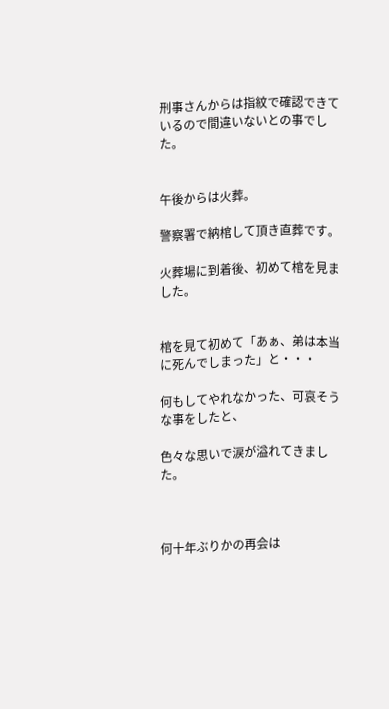刑事さんからは指紋で確認できているので間違いないとの事でした。


午後からは火葬。

警察署で納棺して頂き直葬です。

火葬場に到着後、初めて棺を見ました。


棺を見て初めて「あぁ、弟は本当に死んでしまった」と・・・

何もしてやれなかった、可哀そうな事をしたと、

色々な思いで涙が溢れてきました。



何十年ぶりかの再会は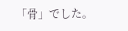「骨」でした。